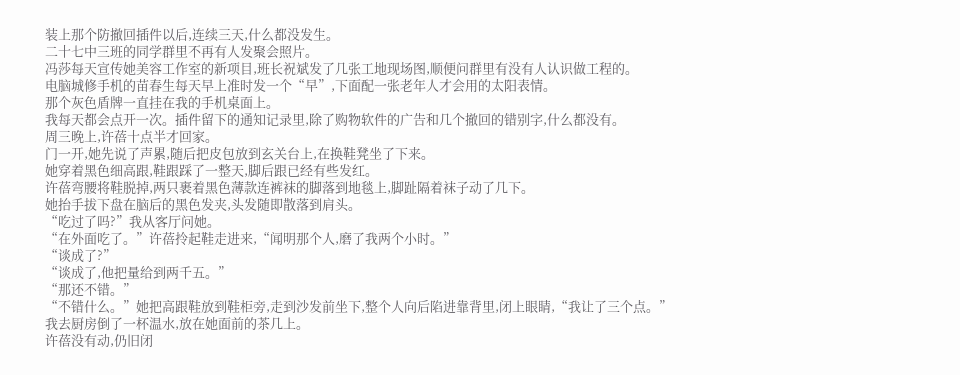装上那个防撤回插件以后,连续三天,什么都没发生。
二十七中三班的同学群里不再有人发聚会照片。
冯莎每天宣传她美容工作室的新项目,班长祝斌发了几张工地现场图,顺便问群里有没有人认识做工程的。
电脑城修手机的苗春生每天早上准时发一个“早”,下面配一张老年人才会用的太阳表情。
那个灰色盾牌一直挂在我的手机桌面上。
我每天都会点开一次。插件留下的通知记录里,除了购物软件的广告和几个撤回的错别字,什么都没有。
周三晚上,许蓓十点半才回家。
门一开,她先说了声累,随后把皮包放到玄关台上,在换鞋凳坐了下来。
她穿着黑色细高跟,鞋跟踩了一整天,脚后跟已经有些发红。
许蓓弯腰将鞋脱掉,两只裹着黑色薄款连裤袜的脚落到地毯上,脚趾隔着袜子动了几下。
她抬手拔下盘在脑后的黑色发夹,头发随即散落到肩头。
“吃过了吗?”我从客厅问她。
“在外面吃了。”许蓓拎起鞋走进来,“闻明那个人,磨了我两个小时。”
“谈成了?”
“谈成了,他把量给到两千五。”
“那还不错。”
“不错什么。”她把高跟鞋放到鞋柜旁,走到沙发前坐下,整个人向后陷进靠背里,闭上眼睛,“我让了三个点。”
我去厨房倒了一杯温水,放在她面前的茶几上。
许蓓没有动,仍旧闭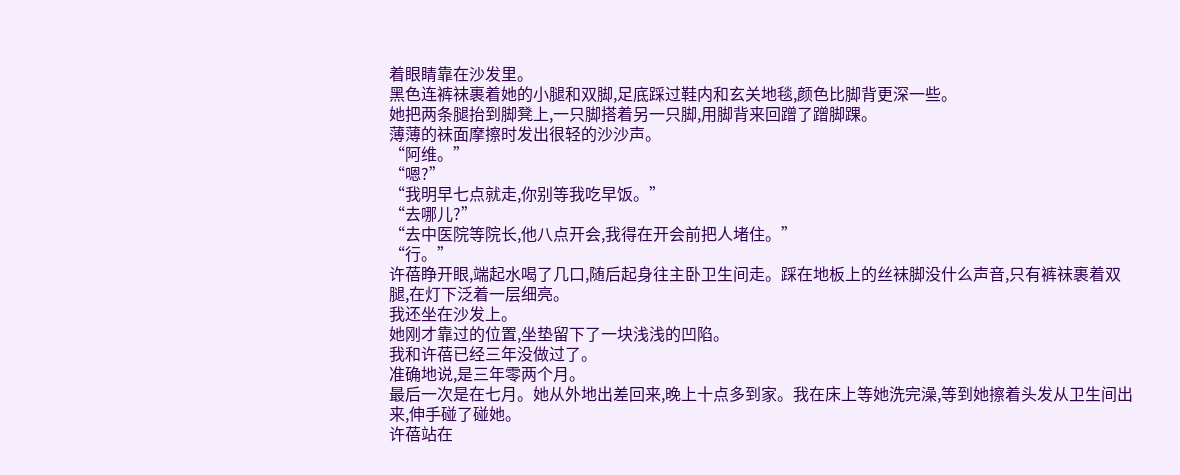着眼睛靠在沙发里。
黑色连裤袜裹着她的小腿和双脚,足底踩过鞋内和玄关地毯,颜色比脚背更深一些。
她把两条腿抬到脚凳上,一只脚搭着另一只脚,用脚背来回蹭了蹭脚踝。
薄薄的袜面摩擦时发出很轻的沙沙声。
“阿维。”
“嗯?”
“我明早七点就走,你别等我吃早饭。”
“去哪儿?”
“去中医院等院长,他八点开会,我得在开会前把人堵住。”
“行。”
许蓓睁开眼,端起水喝了几口,随后起身往主卧卫生间走。踩在地板上的丝袜脚没什么声音,只有裤袜裹着双腿,在灯下泛着一层细亮。
我还坐在沙发上。
她刚才靠过的位置,坐垫留下了一块浅浅的凹陷。
我和许蓓已经三年没做过了。
准确地说,是三年零两个月。
最后一次是在七月。她从外地出差回来,晚上十点多到家。我在床上等她洗完澡,等到她擦着头发从卫生间出来,伸手碰了碰她。
许蓓站在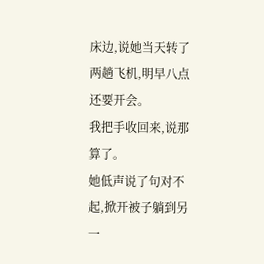床边,说她当天转了两趟飞机,明早八点还要开会。
我把手收回来,说那算了。
她低声说了句对不起,掀开被子躺到另一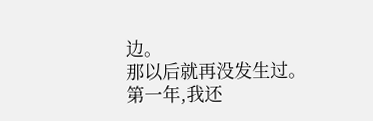边。
那以后就再没发生过。
第一年,我还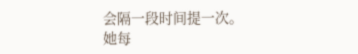会隔一段时间提一次。
她每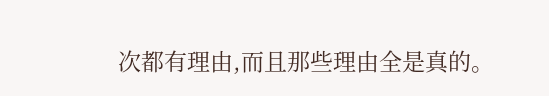次都有理由,而且那些理由全是真的。